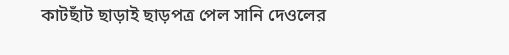কাটছাঁট ছাড়াই ছাড়পত্র পেল সানি দেওলের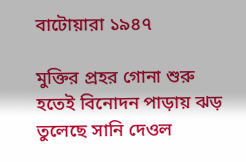বাটোয়ারা ১৯৪৭

মুক্তির প্রহর গোনা শুরু হতেই বিনোদন পাড়ায় ঝড় তুলেছে সানি দেওল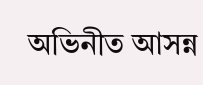অভিনীত আসন্ন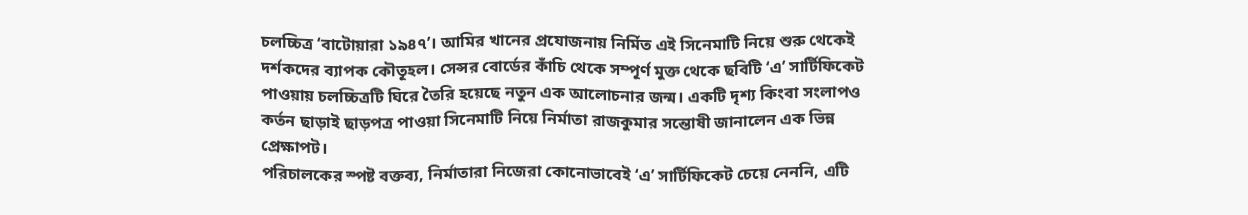চলচ্চিত্র ‘বাটোয়ারা ১৯৪৭’। আমির খানের প্রযোজনায় নির্মিত এই সিনেমাটি নিয়ে শুরু থেকেই দর্শকদের ব্যাপক কৌতূহল। সেন্সর বোর্ডের কাঁচি থেকে সম্পূর্ণ মুক্ত থেকে ছবিটি ‘এ’ সার্টিফিকেট পাওয়ায় চলচ্চিত্রটি ঘিরে তৈরি হয়েছে নতুন এক আলোচনার জন্ম। একটি দৃশ্য কিংবা সংলাপও কর্তন ছাড়াই ছাড়পত্র পাওয়া সিনেমাটি নিয়ে নির্মাতা রাজকুমার সন্তোষী জানালেন এক ভিন্ন প্রেক্ষাপট।
পরিচালকের স্পষ্ট বক্তব্য, নির্মাতারা নিজেরা কোনোভাবেই ‘এ’ সার্টিফিকেট চেয়ে নেননি, এটি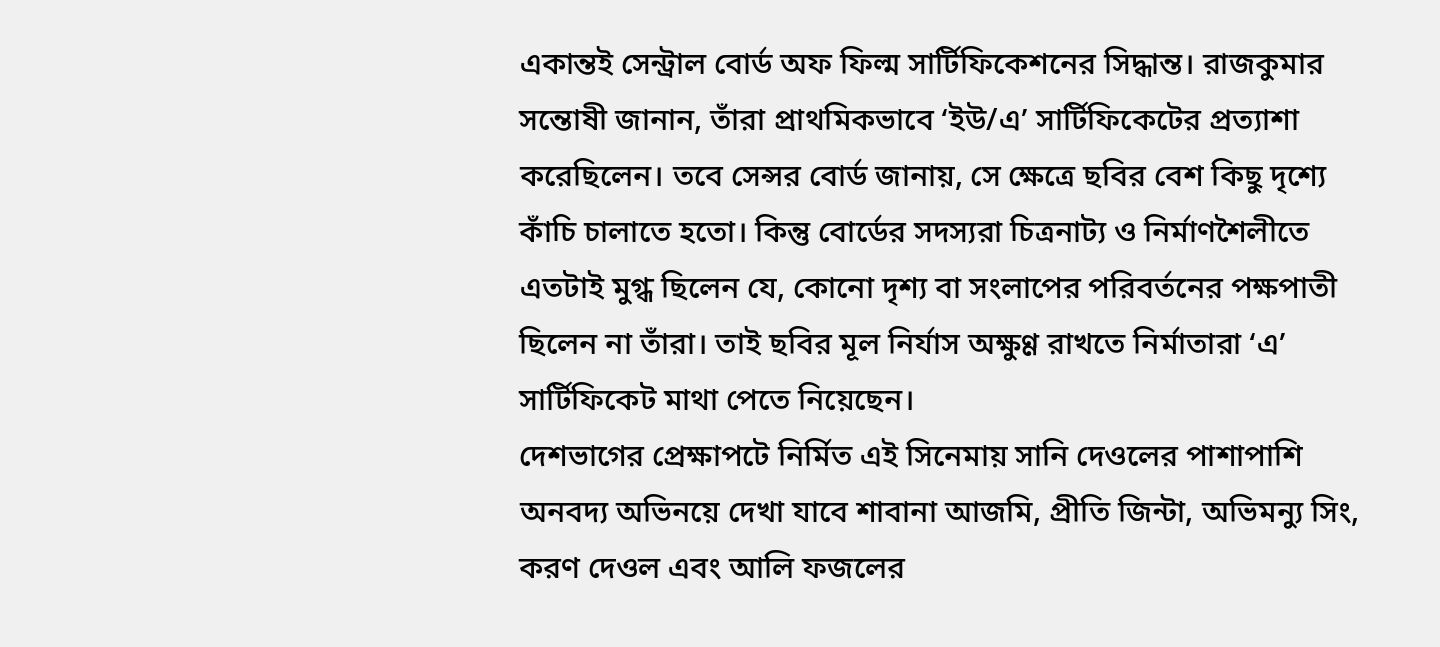একান্তই সেন্ট্রাল বোর্ড অফ ফিল্ম সার্টিফিকেশনের সিদ্ধান্ত। রাজকুমার সন্তোষী জানান, তাঁরা প্রাথমিকভাবে ‘ইউ/এ’ সার্টিফিকেটের প্রত্যাশা করেছিলেন। তবে সেন্সর বোর্ড জানায়, সে ক্ষেত্রে ছবির বেশ কিছু দৃশ্যে কাঁচি চালাতে হতো। কিন্তু বোর্ডের সদস্যরা চিত্রনাট্য ও নির্মাণশৈলীতে এতটাই মুগ্ধ ছিলেন যে, কোনো দৃশ্য বা সংলাপের পরিবর্তনের পক্ষপাতী ছিলেন না তাঁরা। তাই ছবির মূল নির্যাস অক্ষুণ্ণ রাখতে নির্মাতারা ‘এ’ সার্টিফিকেট মাথা পেতে নিয়েছেন।
দেশভাগের প্রেক্ষাপটে নির্মিত এই সিনেমায় সানি দেওলের পাশাপাশি অনবদ্য অভিনয়ে দেখা যাবে শাবানা আজমি, প্রীতি জিন্টা, অভিমন্যু সিং, করণ দেওল এবং আলি ফজলের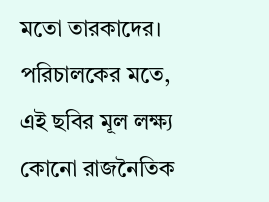মতো তারকাদের। পরিচালকের মতে, এই ছবির মূল লক্ষ্য কোনো রাজনৈতিক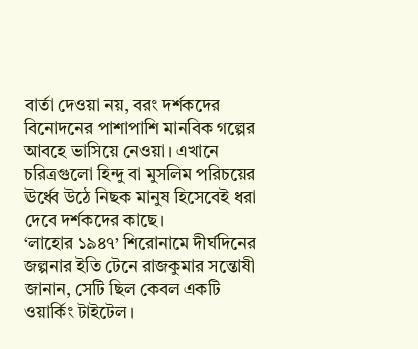বার্তা দেওয়া নয়, বরং দর্শকদের বিনোদনের পাশাপাশি মানবিক গল্পের আবহে ভাসিয়ে নেওয়া। এখানে চরিত্রগুলো হিন্দু বা মুসলিম পরিচয়ের ঊর্ধ্বে উঠে নিছক মানুষ হিসেবেই ধরা দেবে দর্শকদের কাছে।
‘লাহোর ১৯৪৭’ শিরোনামে দীর্ঘদিনের জল্পনার ইতি টেনে রাজকুমার সন্তোষী জানান, সেটি ছিল কেবল একটি ওয়ার্কিং টাইটেল।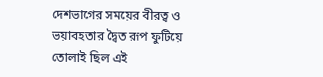দেশভাগের সময়ের বীরত্ব ও ভয়াবহতার দ্বৈত রূপ ফুটিয়ে তোলাই ছিল এই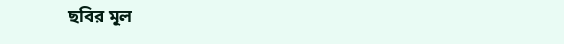ছবির মূল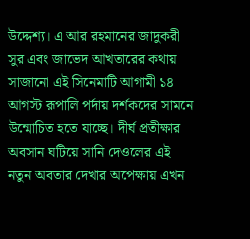উদ্দেশ্য। এ আর রহমানের জাদুকরী সুর এবং জাভেদ আখতারের কথায় সাজানো এই সিনেমাটি আগামী ১৪ আগস্ট রূপালি পর্দায় দর্শকদের সামনে উন্মোচিত হতে যাচ্ছে। দীর্ঘ প্রতীক্ষার অবসান ঘটিয়ে সানি দেওলের এই নতুন অবতার দেখার অপেক্ষায় এখন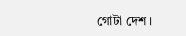গোটা দেশ।